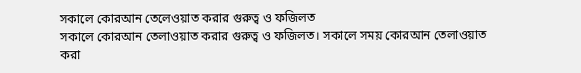সকালে কোরআন তেলেওয়াত করার গুরুত্ব ও ফজিলত
সকালে কোরআন তেলাওয়াত করার গুরুত্ব ও ফজিলত। সকালে সময় কোরআন তেলাওয়াত করা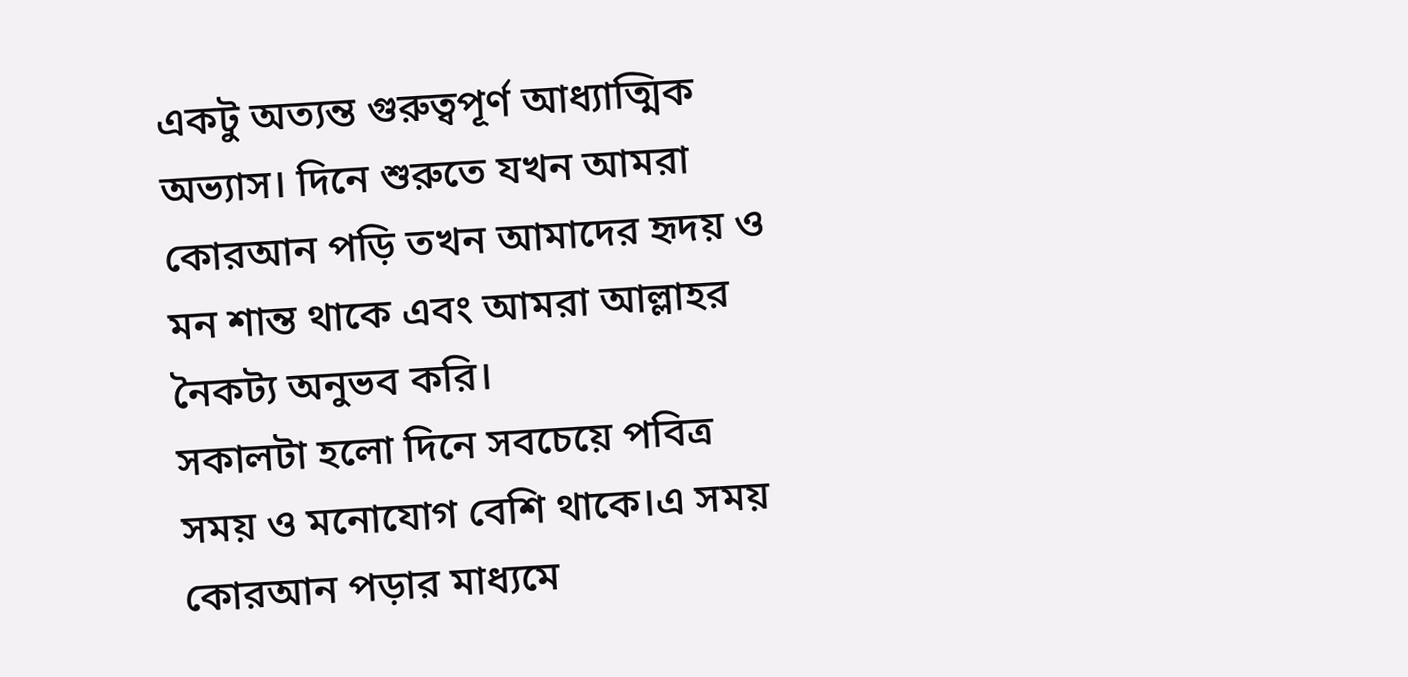একটু অত্যন্ত গুরুত্বপূর্ণ আধ্যাত্মিক অভ্যাস। দিনে শুরুতে যখন আমরা কোরআন পড়ি তখন আমাদের হৃদয় ও মন শান্ত থাকে এবং আমরা আল্লাহর নৈকট্য অনুভব করি।
সকালটা হলো দিনে সবচেয়ে পবিত্র সময় ও মনোযোগ বেশি থাকে।এ সময় কোরআন পড়ার মাধ্যমে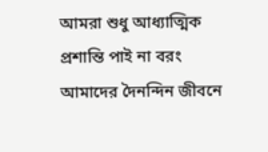আমরা শুধু আধ্যাত্মিক প্রশান্তি পাই না বরং আমাদের দৈনন্দিন জীবনে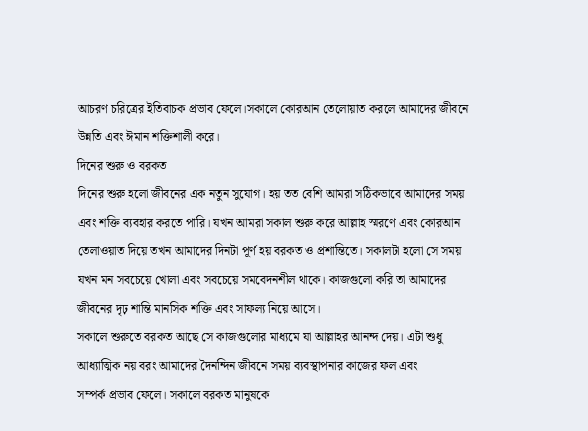আচরণ চরিত্রের ইতিবাচক প্রভাব ফেলে।সকালে কোরআন তেলোয়াত করলে আমাদের জীবনে উন্নতি এবং ঈমান শক্তিশালী করে।
দিনের শুরু ও বরকত
দিনের শুরু হলো জীবনের এক নতুন সুযোগ। হয় তত বেশি আমরা সঠিকভাবে আমাদের সময় এবং শক্তি ব্যবহার করতে পারি। যখন আমরা সকাল শুরু করে আল্লাহ স্মরণে এবং কোরআন তেলাওয়াত দিয়ে তখন আমাদের দিনটা পূর্ণ হয় বরকত ও প্রশান্তিতে। সকালটা হলো সে সময় যখন মন সবচেয়ে খোলা এবং সবচেয়ে সমবেদনশীল থাকে। কাজগুলো করি তা আমাদের জীবনের দৃঢ় শান্তি মানসিক শক্তি এবং সাফল্য নিয়ে আসে।
সকালে শুরুতে বরকত আছে সে কাজগুলোর মাধ্যমে যা আল্লাহর আনন্দ দেয়। এটা শুধু
আধ্যাত্মিক নয় বরং আমাদের দৈনন্দিন জীবনে সময় ব্যবস্থাপনার কাজের ফল এবং
সম্পর্ক প্রভাব ফেলে। সকালে বরকত মানুষকে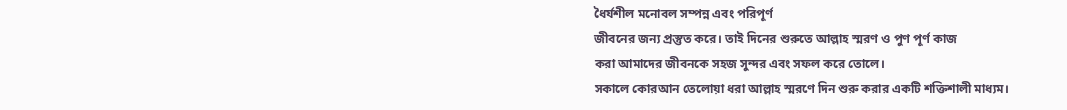ধৈর্যশীল মনোবল সম্পন্ন এবং পরিপূর্ণ
জীবনের জন্য প্রস্তুত করে। তাই দিনের শুরুতে আল্লাহ স্মরণ ও পুণ পূর্ণ কাজ
করা আমাদের জীবনকে সহজ সুন্দর এবং সফল করে তোলে।
সকালে কোরআন তেলোয়া ধরা আল্লাহ স্মরণে দিন শুরু করার একটি শক্তিশালী মাধ্যম।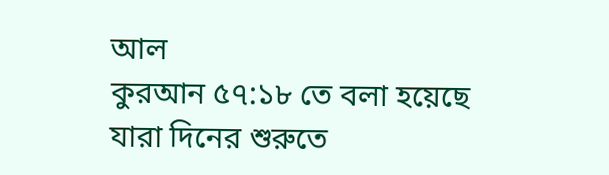আল
কুরআন ৫৭:১৮ তে বলা হয়েছে যারা দিনের শুরুতে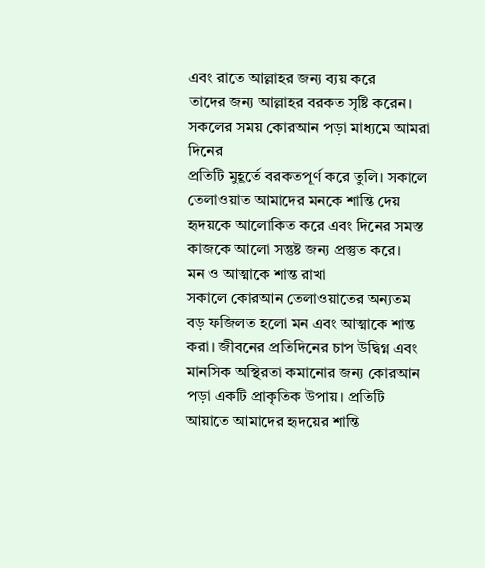এবং রাতে আল্লাহর জন্য ব্যয় করে
তাদের জন্য আল্লাহর বরকত সৃষ্টি করেন। সকলের সময় কোরআন পড়া মাধ্যমে আমরা দিনের
প্রতিটি মুহূর্তে বরকতপূর্ণ করে তুলি। সকালে তেলাওয়াত আমাদের মনকে শান্তি দেয়
হৃদয়কে আলোকিত করে এবং দিনের সমস্ত কাজকে আলো সন্তুষ্ট জন্য প্রস্তুত করে।
মন ও আত্মাকে শান্ত রাখা
সকালে কোরআন তেলাওয়াতের অন্যতম বড় ফজিলত হলো মন এবং আত্মাকে শান্ত করা। জীবনের প্রতিদিনের চাপ উদ্বিগ্ন এবং মানসিক অস্থিরতা কমানোর জন্য কোরআন পড়া একটি প্রাকৃতিক উপায়। প্রতিটি আয়াতে আমাদের হৃদয়ের শান্তি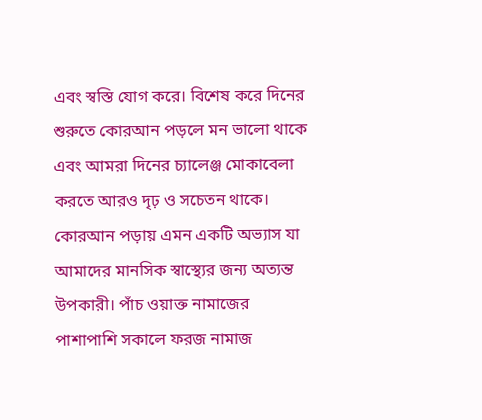এবং স্বস্তি যোগ করে। বিশেষ করে দিনের শুরুতে কোরআন পড়লে মন ভালো থাকে এবং আমরা দিনের চ্যালেঞ্জ মোকাবেলা করতে আরও দৃঢ় ও সচেতন থাকে। কোরআন পড়ায় এমন একটি অভ্যাস যা আমাদের মানসিক স্বাস্থ্যের জন্য অত্যন্ত উপকারী। পাঁচ ওয়াক্ত নামাজের পাশাপাশি সকালে ফরজ নামাজ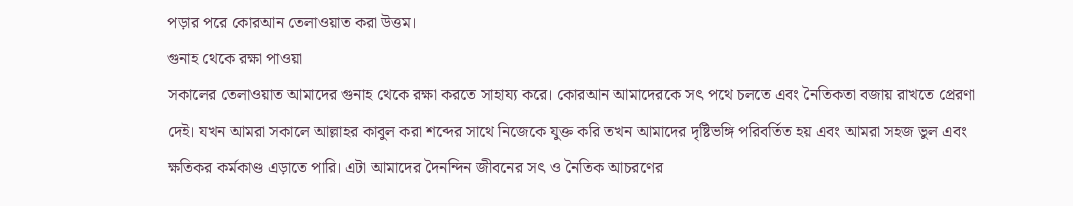পড়ার পরে কোরআন তেলাওয়াত করা উত্তম।
গুনাহ থেকে রক্ষা পাওয়া
সকালের তেলাওয়াত আমাদের গুনাহ থেকে রক্ষা করতে সাহায্য করে। কোরআন আমাদেরকে সৎ পথে চলতে এবং নৈতিকতা বজায় রাখতে প্রেরণা দেই। যখন আমরা সকালে আল্লাহর কাবুল করা শব্দের সাথে নিজেকে যুক্ত করি তখন আমাদের দৃষ্টিভঙ্গি পরিবর্তিত হয় এবং আমরা সহজ ভুল এবং ক্ষতিকর কর্মকাণ্ড এড়াতে পারি। এটা আমাদের দৈনন্দিন জীবনের সৎ ও নৈতিক আচরণের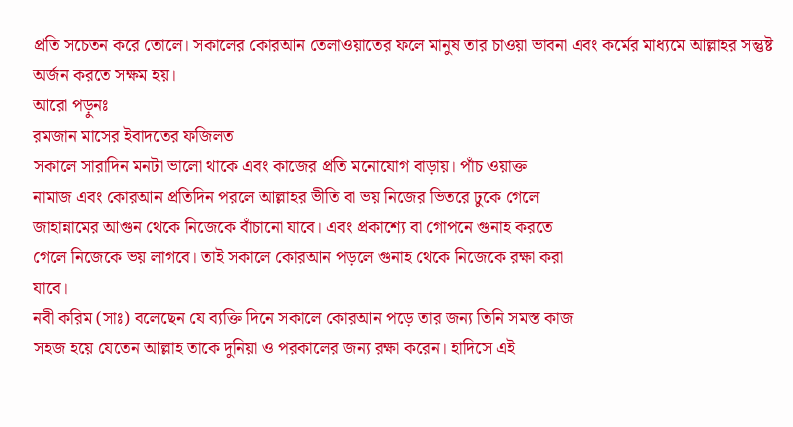প্রতি সচেতন করে তোলে। সকালের কোরআন তেলাওয়াতের ফলে মানুষ তার চাওয়া ভাবনা এবং কর্মের মাধ্যমে আল্লাহর সন্তুষ্ট অর্জন করতে সক্ষম হয়।
আরো পড়ুনঃ
রমজান মাসের ইবাদতের ফজিলত
সকালে সারাদিন মনটা ভালো থাকে এবং কাজের প্রতি মনোযোগ বাড়ায়। পাঁচ ওয়াক্ত
নামাজ এবং কোরআন প্রতিদিন পরলে আল্লাহর ভীতি বা ভয় নিজের ভিতরে ঢুকে গেলে
জাহান্নামের আগুন থেকে নিজেকে বাঁচানো যাবে। এবং প্রকাশ্যে বা গোপনে গুনাহ করতে
গেলে নিজেকে ভয় লাগবে। তাই সকালে কোরআন পড়লে গুনাহ থেকে নিজেকে রক্ষা করা
যাবে।
নবী করিম (সাঃ) বলেছেন যে ব্যক্তি দিনে সকালে কোরআন পড়ে তার জন্য তিনি সমস্ত কাজ
সহজ হয়ে যেতেন আল্লাহ তাকে দুনিয়া ও পরকালের জন্য রক্ষা করেন। হাদিসে এই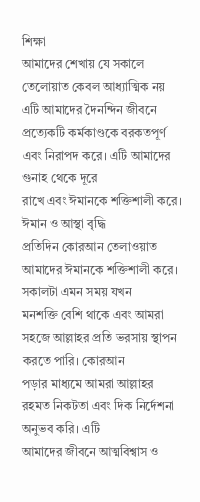শিক্ষা
আমাদের শেখায় যে সকালে তেলোয়াত কেবল আধ্যাত্মিক নয় এটি আমাদের দৈনন্দিন জীবনে
প্রত্যেকটি কর্মকাণ্ডকে বরকতপূর্ণ এবং নিরাপদ করে। এটি আমাদের গুনাহ থেকে দূরে
রাখে এবং ঈমানকে শক্তিশালী করে।
ঈমান ও আস্থা বৃদ্ধি
প্রতিদিন কোরআন তেলাওয়াত আমাদের ঈমানকে শক্তিশালী করে। সকালটা এমন সময় যখন
মনশক্তি বেশি থাকে এবং আমরা সহজে আল্লাহর প্রতি ভরসায় স্থাপন করতে পারি। কোরআন
পড়ার মাধ্যমে আমরা আল্লাহর রহমত নিকটতা এবং দিক নির্দেশনা অনুভব করি। এটি
আমাদের জীবনে আত্মবিশ্বাস ও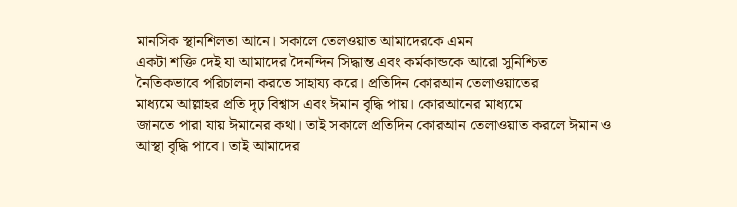মানসিক স্থানশিলতা আনে। সকালে তেলওয়াত আমাদেরকে এমন
একটা শক্তি দেই যা আমাদের দৈনন্দিন সিদ্ধান্ত এবং কর্মকান্ডকে আরো সুনিশ্চিত
নৈতিকভাবে পরিচালনা করতে সাহায্য করে। প্রতিদিন কোরআন তেলাওয়াতের
মাধ্যমে আল্লাহর প্রতি দৃঢ় বিশ্বাস এবং ঈমান বৃদ্ধি পায়। কোরআনের মাধ্যমে
জানতে পারা যায় ঈমানের কথা। তাই সকালে প্রতিদিন কোরআন তেলাওয়াত করলে ঈমান ও
আস্থা বৃদ্ধি পাবে। তাই আমাদের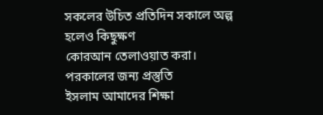সকলের উচিত প্রতিদিন সকালে অল্প হলেও কিছুক্ষণ
কোরআন তেলাওয়াত করা।
পরকালের জন্য প্রস্তুতি
ইসলাম আমাদের শিক্ষা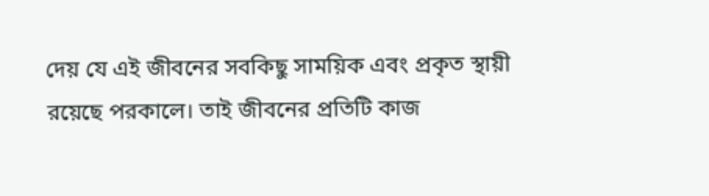দেয় যে এই জীবনের সবকিছু সাময়িক এবং প্রকৃত স্থায়ী রয়েছে পরকালে। তাই জীবনের প্রতিটি কাজ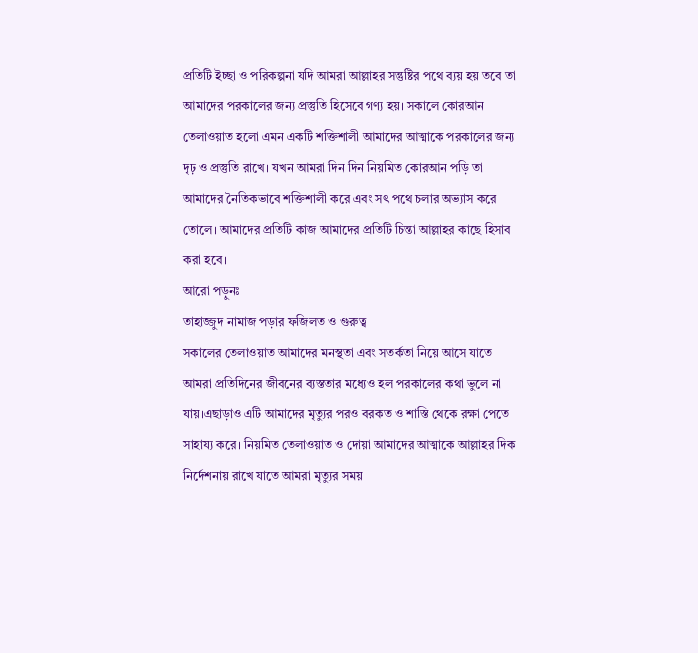প্রতিটি ইচ্ছা ও পরিকল্পনা যদি আমরা আল্লাহর সন্তুষ্টির পথে ব্যয় হয় তবে তা আমাদের পরকালের জন্য প্রস্তুতি হিসেবে গণ্য হয়। সকালে কোরআন তেলাওয়াত হলো এমন একটি শক্তিশালী আমাদের আত্মাকে পরকালের জন্য দৃঢ় ও প্রস্তুতি রাখে। যখন আমরা দিন দিন নিয়মিত কোরআন পড়ি তা আমাদের নৈতিকভাবে শক্তিশালী করে এবং সৎ পথে চলার অভ্যাস করে তোলে। আমাদের প্রতিটি কাজ আমাদের প্রতিটি চিন্তা আল্লাহর কাছে হিসাব করা হবে।
আরো পড়ুনঃ
তাহাজ্জুদ নামাজ পড়ার ফজিলত ও গুরুত্ব
সকালের তেলাওয়াত আমাদের মনস্থতা এবং সতর্কতা নিয়ে আসে যাতে আমরা প্রতিদিনের জীবনের ব্যস্ততার মধ্যেও হল পরকালের কথা ভুলে না যায়।এছাড়াও এটি আমাদের মৃত্যুর পরও বরকত ও শাস্তি থেকে রক্ষা পেতে সাহায্য করে। নিয়মিত তেলাওয়াত ও দোয়া আমাদের আত্মাকে আল্লাহর দিক নির্দেশনায় রাখে যাতে আমরা মৃত্যুর সময়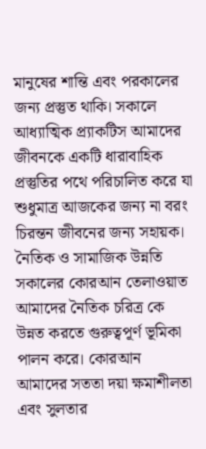মানুষের শান্তি এবং পরকালের জন্য প্রস্তুত থাকি। সকালে আধ্যাত্মিক প্র্যাকটিস আমাদের জীবনকে একটি ধারাবাহিক প্রস্তুতির পথে পরিচালিত করে যা শুধুমাত্র আজকের জন্য না বরং চিরন্তন জীবনের জন্য সহায়ক।
নৈতিক ও সামাজিক উন্নতি
সকালের কোরআন তেলাওয়াত আমাদের নৈতিক চরিত্র কে উন্নত করতে গুরুত্বপূর্ণ ভূমিকা
পালন করে। কোরআন আমাদের সততা দয়া ক্ষমাশীলতা এবং সুলতার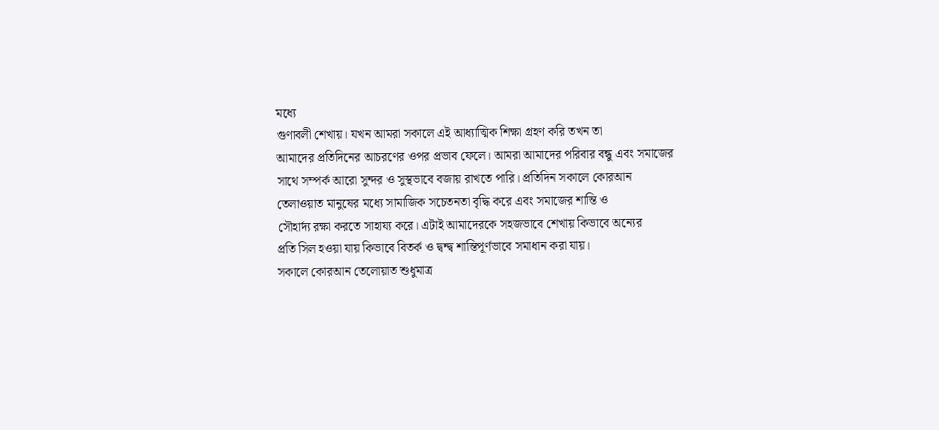মধ্যে
গুণাবলী শেখায়। যখন আমরা সকালে এই আধ্যাত্মিক শিক্ষা গ্রহণ করি তখন তা
আমাদের প্রতিদিনের আচরণের ওপর প্রভাব ফেলে। আমরা আমাদের পরিবার বন্ধু এবং সমাজের
সাথে সম্পর্ক আরো সুন্দর ও সুস্থভাবে বজায় রাখতে পারি। প্রতিদিন সকালে কোরআন
তেলাওয়াত মানুষের মধ্যে সামাজিক সচেতনতা বৃদ্ধি করে এবং সমাজের শান্তি ও
সৌহার্দ্য রক্ষা করতে সাহায্য করে। এটাই আমাদেরকে সহজভাবে শেখায় কিভাবে অন্যের
প্রতি সিল হওয়া যায় কিভাবে বিতর্ক ও দ্বন্দ্ব শান্তিপূর্ণভাবে সমাধান করা যায়।
সকালে কোরআন তেলোয়াত শুধুমাত্র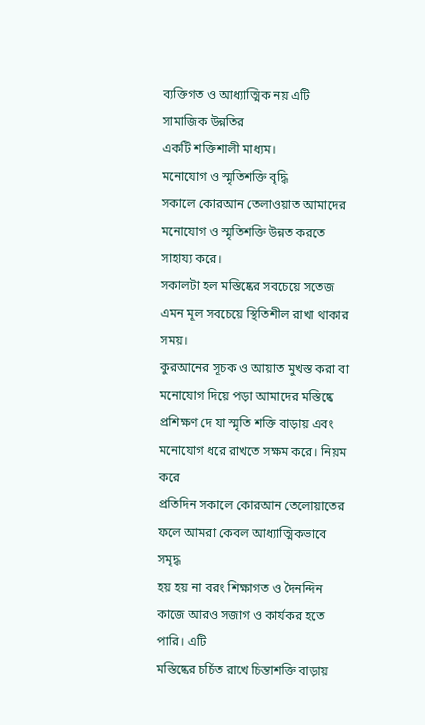ব্যক্তিগত ও আধ্যাত্মিক নয় এটি সামাজিক উন্নতির
একটি শক্তিশালী মাধ্যম।
মনোযোগ ও স্মৃতিশক্তি বৃদ্ধি
সকালে কোরআন তেলাওয়াত আমাদের মনোযোগ ও স্মৃতিশক্তি উন্নত করতে সাহায্য করে।
সকালটা হল মস্তিষ্কের সবচেয়ে সতেজ এমন মূল সবচেয়ে স্থিতিশীল রাখা থাকার সময়।
কুরআনের সূচক ও আয়াত মুখস্ত করা বা মনোযোগ দিয়ে পড়া আমাদের মস্তিষ্কে
প্রশিক্ষণ দে যা স্মৃতি শক্তি বাড়ায় এবং মনোযোগ ধরে রাখতে সক্ষম করে। নিয়ম করে
প্রতিদিন সকালে কোরআন তেলোয়াতের ফলে আমরা কেবল আধ্যাত্মিকভাবে সমৃদ্ধ
হয় হয় না বরং শিক্ষাগত ও দৈনন্দিন কাজে আরও সজাগ ও কার্যকর হতে পারি। এটি
মস্তিষ্কের চর্চিত রাখে চিন্তাশক্তি বাড়ায়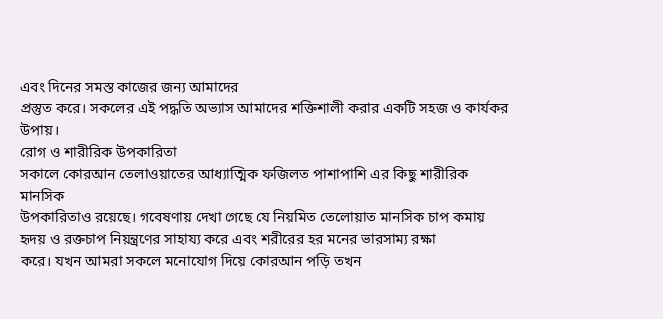এবং দিনের সমস্ত কাজের জন্য আমাদের
প্রস্তুত করে। সকলের এই পদ্ধতি অভ্যাস আমাদের শক্তিশালী করার একটি সহজ ও কার্যকর
উপায়।
রোগ ও শারীরিক উপকারিতা
সকালে কোরআন তেলাওয়াতের আধ্যাত্মিক ফজিলত পাশাপাশি এর কিছু শারীরিক মানসিক
উপকারিতাও রয়েছে। গবেষণায় দেখা গেছে যে নিয়মিত তেলোয়াত মানসিক চাপ কমায়
হৃদয় ও রক্তচাপ নিয়ন্ত্রণের সাহায্য করে এবং শরীরের হর মনের ভারসাম্য রক্ষা
করে। যখন আমরা সকলে মনোযোগ দিয়ে কোরআন পড়ি তখন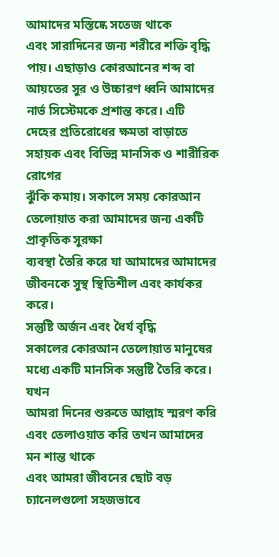আমাদের মস্তিষ্কে সতেজ থাকে
এবং সারাদিনের জন্য শরীরে শক্তি বৃদ্ধি পায়। এছাড়াও কোরআনের শব্দ বা
আয়তের সুর ও উচ্চারণ ধ্বনি আমাদের নার্ভ সিস্টেমকে প্রশান্ত করে। এটি
দেহের প্রতিরোধের ক্ষমতা বাড়াতে সহায়ক এবং বিভিন্ন মানসিক ও শারীরিক রোগের
ঝুঁকি কমায়। সকালে সময় কোরআন তেলোয়াত করা আমাদের জন্য একটি প্রাকৃতিক সুরক্ষা
ব্যবস্থা তৈরি করে যা আমাদের আমাদের জীবনকে সুস্থ স্থিতিশীল এবং কার্যকর করে।
সন্তুষ্টি অর্জন এবং ধৈর্য বৃদ্ধি
সকালের কোরআন তেলোয়াত মানুষের মধ্যে একটি মানসিক সন্তুষ্টি তৈরি করে। যখন
আমরা দিনের শুরুতে আল্লাহ স্মরণ করি এবং তেলাওয়াত করি তখন আমাদের মন শান্ত থাকে
এবং আমরা জীবনের ছোট বড় চ্যানেলগুলো সহজভাবে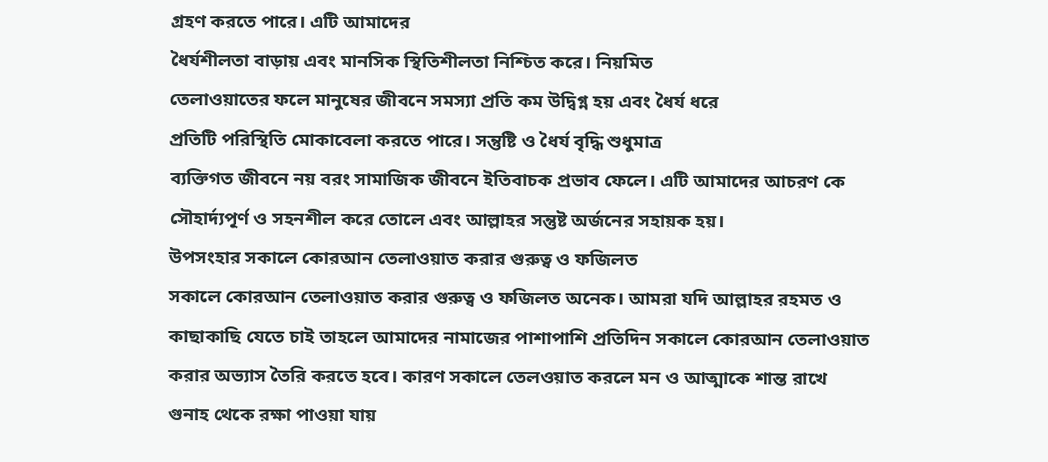গ্রহণ করতে পারে। এটি আমাদের
ধৈর্যশীলতা বাড়ায় এবং মানসিক স্থিতিশীলতা নিশ্চিত করে। নিয়মিত
তেলাওয়াতের ফলে মানুষের জীবনে সমস্যা প্রতি কম উদ্বিগ্ন হয় এবং ধৈর্য ধরে
প্রতিটি পরিস্থিতি মোকাবেলা করতে পারে। সন্তুষ্টি ও ধৈর্য বৃদ্ধি শুধুমাত্র
ব্যক্তিগত জীবনে নয় বরং সামাজিক জীবনে ইতিবাচক প্রভাব ফেলে। এটি আমাদের আচরণ কে
সৌহার্দ্যপূর্ণ ও সহনশীল করে তোলে এবং আল্লাহর সন্তুষ্ট অর্জনের সহায়ক হয়।
উপসংহার সকালে কোরআন তেলাওয়াত করার গুরুত্ব ও ফজিলত
সকালে কোরআন তেলাওয়াত করার গুরুত্ব ও ফজিলত অনেক। আমরা যদি আল্লাহর রহমত ও
কাছাকাছি যেতে চাই তাহলে আমাদের নামাজের পাশাপাশি প্রতিদিন সকালে কোরআন তেলাওয়াত
করার অভ্যাস তৈরি করতে হবে। কারণ সকালে তেলওয়াত করলে মন ও আত্মাকে শান্ত রাখে
গুনাহ থেকে রক্ষা পাওয়া যায়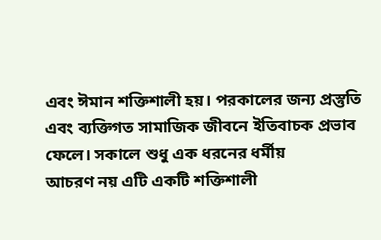এবং ঈমান শক্তিশালী হয়। পরকালের জন্য প্রস্তুতি
এবং ব্যক্তিগত সামাজিক জীবনে ইতিবাচক প্রভাব ফেলে। সকালে শুধু এক ধরনের ধর্মীয়
আচরণ নয় এটি একটি শক্তিশালী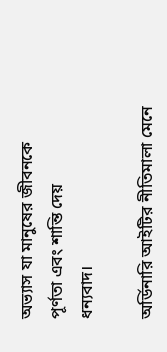অভ্যাস যা মানুষের জীবনকে পূর্ণতা এবং শান্তি দেয়
ধন্যবাদ।

অর্ডিনারি আইটির নীতিমালা মেনে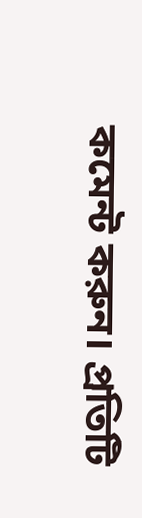কমেন্ট করুন। প্রতিটি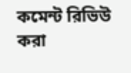কমেন্ট রিভিউ করা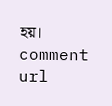হয়।
comment url